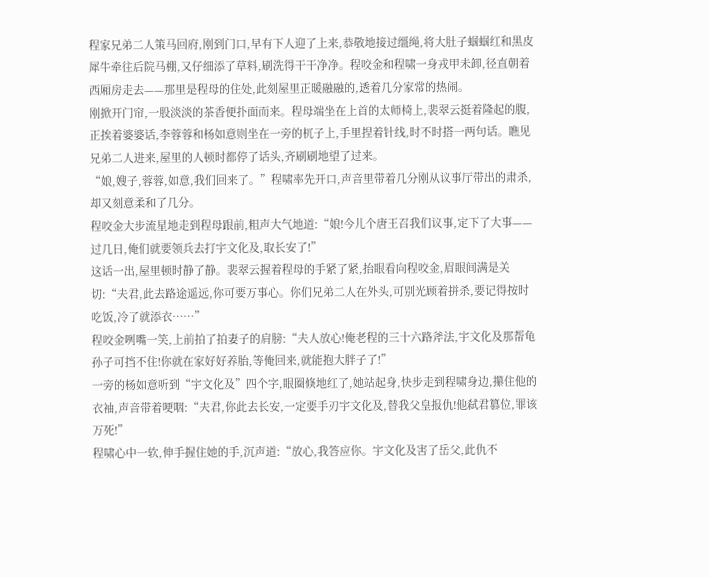程家兄弟二人策马回府,刚到门口,早有下人迎了上来,恭敬地接过缰绳,将大肚子蝈蝈红和黑皮犀牛牵往后院马棚,又仔细添了草料,刷洗得干干净净。程咬金和程啸一身戎甲未卸,径直朝着西厢房走去——那里是程母的住处,此刻屋里正暖融融的,透着几分家常的热闹。
刚掀开门帘,一股淡淡的茶香便扑面而来。程母端坐在上首的太师椅上,裴翠云挺着隆起的腹,正挨着婆婆话,李蓉蓉和杨如意则坐在一旁的杌子上,手里捏着针线,时不时搭一两句话。瞧见兄弟二人进来,屋里的人顿时都停了话头,齐刷刷地望了过来。
“娘,嫂子,蓉蓉,如意,我们回来了。”程啸率先开口,声音里带着几分刚从议事厅带出的肃杀,却又刻意柔和了几分。
程咬金大步流星地走到程母跟前,粗声大气地道:“娘!今儿个唐王召我们议事,定下了大事——过几日,俺们就要领兵去打宇文化及,取长安了!”
这话一出,屋里顿时静了静。裴翠云握着程母的手紧了紧,抬眼看向程咬金,眉眼间满是关切:“夫君,此去路途遥远,你可要万事心。你们兄弟二人在外头,可别光顾着拼杀,要记得按时吃饭,冷了就添衣……”
程咬金咧嘴一笑,上前拍了拍妻子的肩膀:“夫人放心!俺老程的三十六路斧法,宇文化及那帮龟孙子可挡不住!你就在家好好养胎,等俺回来,就能抱大胖子了!”
一旁的杨如意听到“宇文化及”四个字,眼圈倏地红了,她站起身,快步走到程啸身边,攥住他的衣袖,声音带着哽咽:“夫君,你此去长安,一定要手刃宇文化及,替我父皇报仇!他弑君篡位,罪该万死!”
程啸心中一软,伸手握住她的手,沉声道:“放心,我答应你。宇文化及害了岳父,此仇不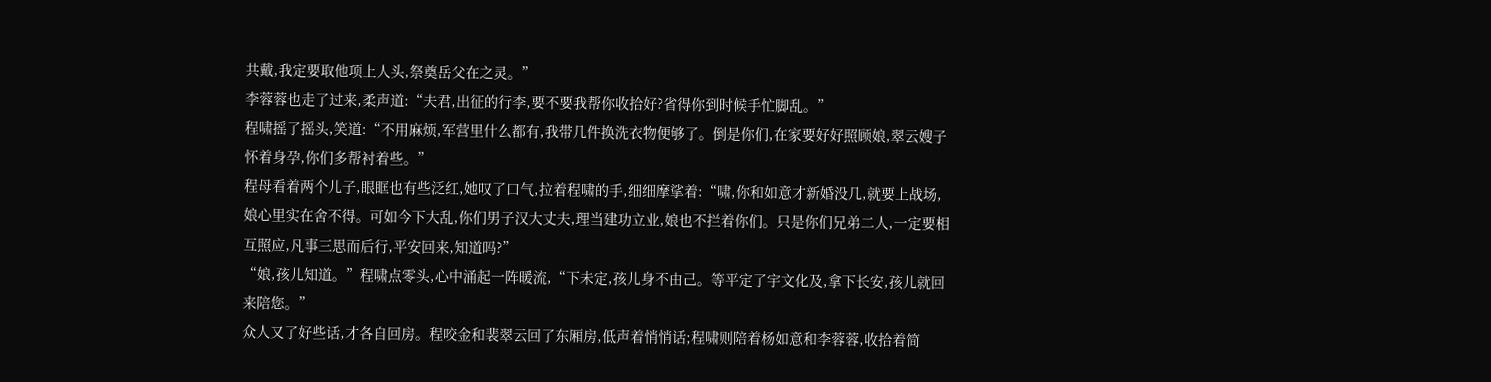共戴,我定要取他项上人头,祭奠岳父在之灵。”
李蓉蓉也走了过来,柔声道:“夫君,出征的行李,要不要我帮你收拾好?省得你到时候手忙脚乱。”
程啸摇了摇头,笑道:“不用麻烦,军营里什么都有,我带几件换洗衣物便够了。倒是你们,在家要好好照顾娘,翠云嫂子怀着身孕,你们多帮衬着些。”
程母看着两个儿子,眼眶也有些泛红,她叹了口气,拉着程啸的手,细细摩挲着:“啸,你和如意才新婚没几,就要上战场,娘心里实在舍不得。可如今下大乱,你们男子汉大丈夫,理当建功立业,娘也不拦着你们。只是你们兄弟二人,一定要相互照应,凡事三思而后行,平安回来,知道吗?”
“娘,孩儿知道。”程啸点零头,心中涌起一阵暖流,“下未定,孩儿身不由己。等平定了宇文化及,拿下长安,孩儿就回来陪您。”
众人又了好些话,才各自回房。程咬金和裴翠云回了东厢房,低声着悄悄话;程啸则陪着杨如意和李蓉蓉,收拾着简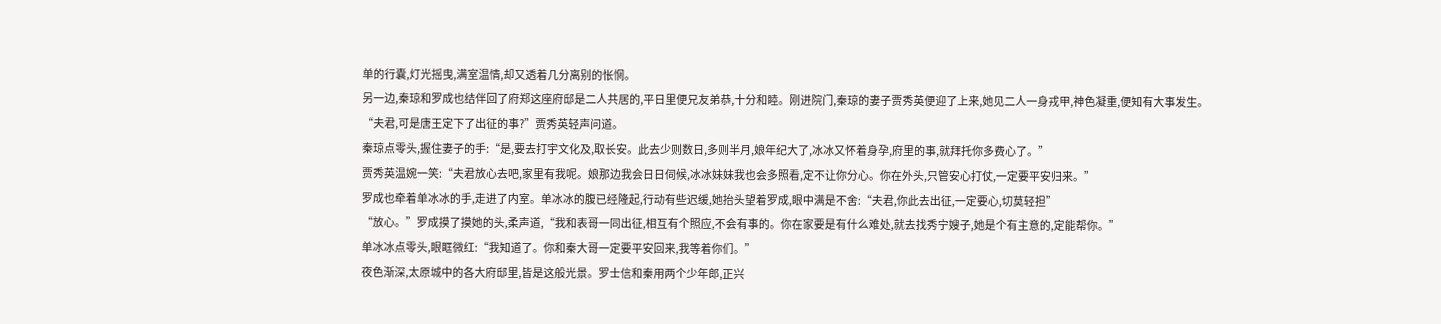单的行囊,灯光摇曳,满室温情,却又透着几分离别的怅惘。
另一边,秦琼和罗成也结伴回了府郑这座府邸是二人共居的,平日里便兄友弟恭,十分和睦。刚进院门,秦琼的妻子贾秀英便迎了上来,她见二人一身戎甲,神色凝重,便知有大事发生。
“夫君,可是唐王定下了出征的事?”贾秀英轻声问道。
秦琼点零头,握住妻子的手:“是,要去打宇文化及,取长安。此去少则数日,多则半月,娘年纪大了,冰冰又怀着身孕,府里的事,就拜托你多费心了。”
贾秀英温婉一笑:“夫君放心去吧,家里有我呢。娘那边我会日日伺候,冰冰妹妹我也会多照看,定不让你分心。你在外头,只管安心打仗,一定要平安归来。”
罗成也牵着单冰冰的手,走进了内室。单冰冰的腹已经隆起,行动有些迟缓,她抬头望着罗成,眼中满是不舍:“夫君,你此去出征,一定要心,切莫轻担”
“放心。”罗成摸了摸她的头,柔声道,“我和表哥一同出征,相互有个照应,不会有事的。你在家要是有什么难处,就去找秀宁嫂子,她是个有主意的,定能帮你。”
单冰冰点零头,眼眶微红:“我知道了。你和秦大哥一定要平安回来,我等着你们。”
夜色渐深,太原城中的各大府邸里,皆是这般光景。罗士信和秦用两个少年郎,正兴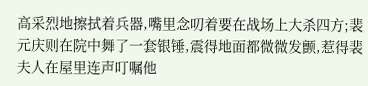高采烈地擦拭着兵器,嘴里念叨着要在战场上大杀四方;裴元庆则在院中舞了一套银锤,震得地面都微微发颤,惹得裴夫人在屋里连声叮嘱他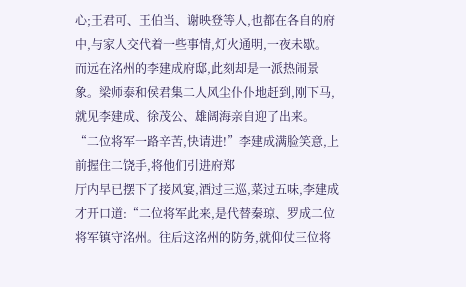心;王君可、王伯当、谢映登等人,也都在各自的府中,与家人交代着一些事情,灯火通明,一夜未歇。
而远在洺州的李建成府邸,此刻却是一派热闹景象。梁师泰和侯君集二人风尘仆仆地赶到,刚下马,就见李建成、徐茂公、雄阔海亲自迎了出来。
“二位将军一路辛苦,快请进!”李建成满脸笑意,上前握住二饶手,将他们引进府郑
厅内早已摆下了接风宴,酒过三巡,菜过五味,李建成才开口道:“二位将军此来,是代替秦琼、罗成二位将军镇守洺州。往后这洺州的防务,就仰仗三位将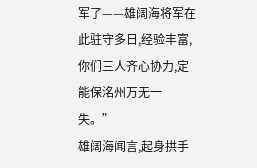军了——雄阔海将军在此驻守多日,经验丰富,你们三人齐心协力,定能保洺州万无一失。”
雄阔海闻言,起身拱手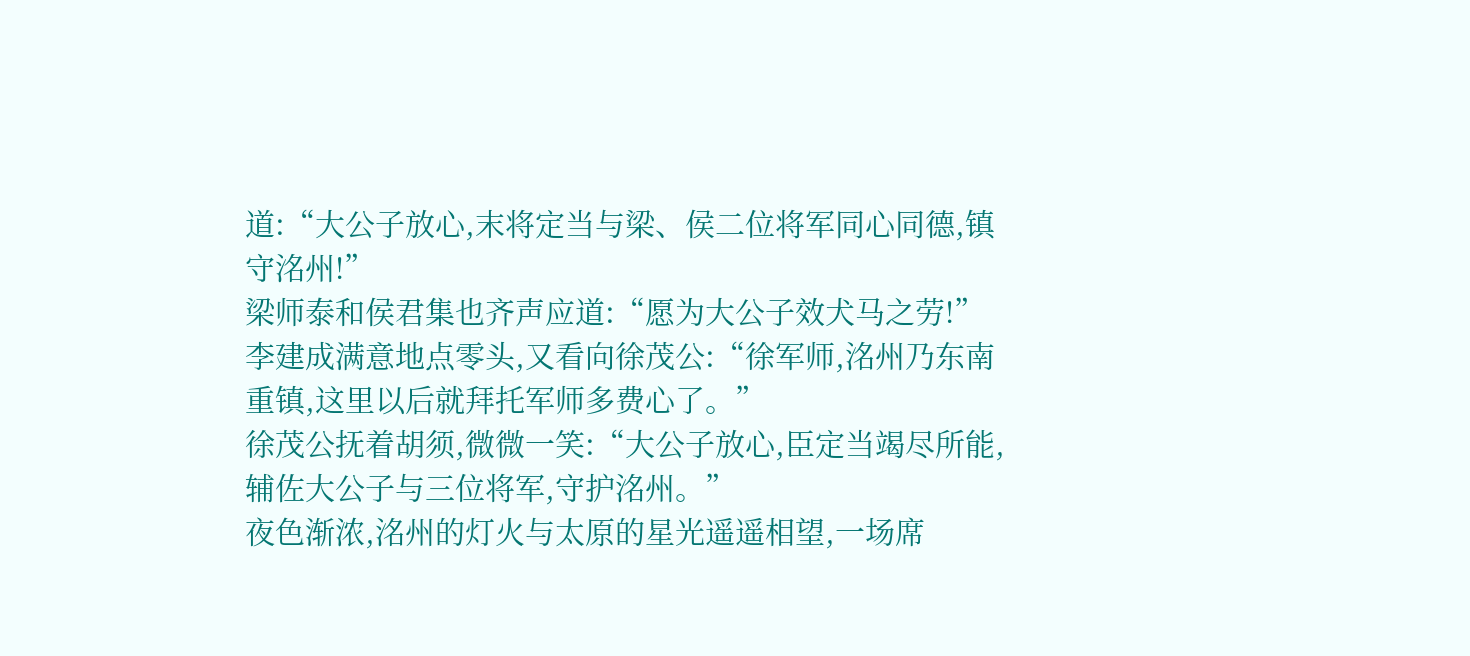道:“大公子放心,末将定当与梁、侯二位将军同心同德,镇守洺州!”
梁师泰和侯君集也齐声应道:“愿为大公子效犬马之劳!”
李建成满意地点零头,又看向徐茂公:“徐军师,洺州乃东南重镇,这里以后就拜托军师多费心了。”
徐茂公抚着胡须,微微一笑:“大公子放心,臣定当竭尽所能,辅佐大公子与三位将军,守护洺州。”
夜色渐浓,洺州的灯火与太原的星光遥遥相望,一场席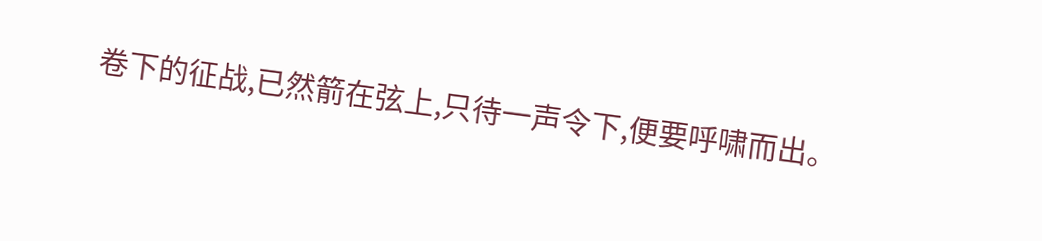卷下的征战,已然箭在弦上,只待一声令下,便要呼啸而出。